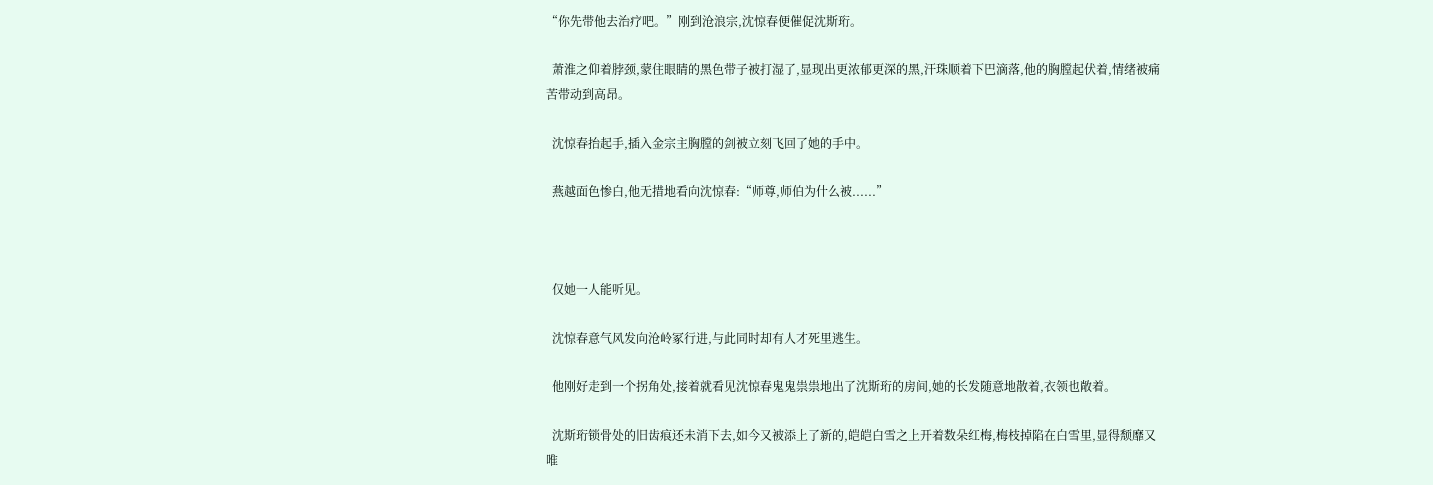“你先带他去治疗吧。”刚到沧浪宗,沈惊春便催促沈斯珩。

  萧淮之仰着脖颈,蒙住眼睛的黑色带子被打湿了,显现出更浓郁更深的黑,汗珠顺着下巴滴落,他的胸膛起伏着,情绪被痛苦带动到高昂。

  沈惊春抬起手,插入金宗主胸膛的剑被立刻飞回了她的手中。

  燕越面色惨白,他无措地看向沈惊春:“师尊,师伯为什么被......”



  仅她一人能听见。

  沈惊春意气风发向沧岭冢行进,与此同时却有人才死里逃生。

  他刚好走到一个拐角处,接着就看见沈惊春鬼鬼祟祟地出了沈斯珩的房间,她的长发随意地散着,衣领也敞着。

  沈斯珩锁骨处的旧齿痕还未消下去,如今又被添上了新的,皑皑白雪之上开着数朵红梅,梅枝掉陷在白雪里,显得颓靡又唯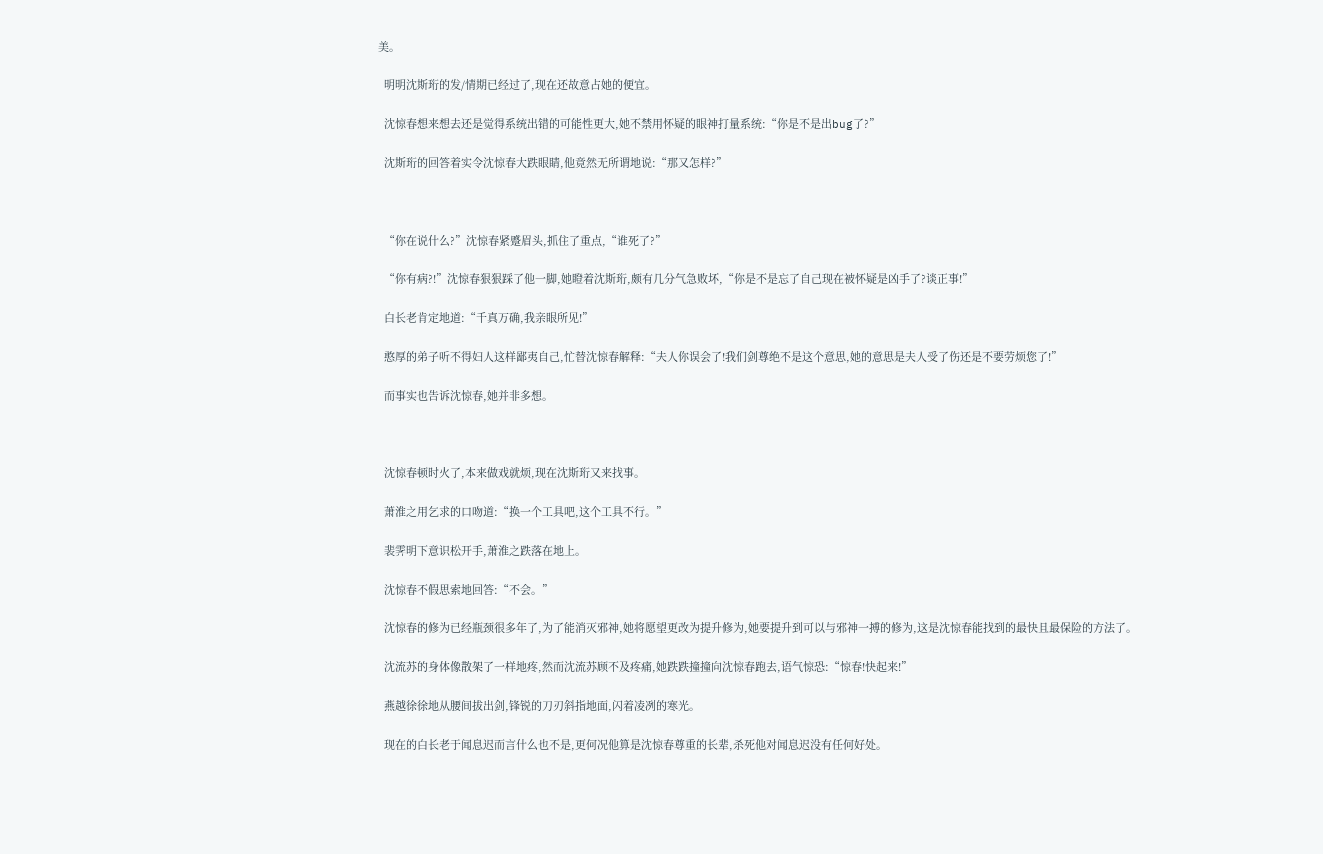美。

  明明沈斯珩的发/情期已经过了,现在还故意占她的便宜。

  沈惊春想来想去还是觉得系统出错的可能性更大,她不禁用怀疑的眼神打量系统:“你是不是出bug了?”

  沈斯珩的回答着实令沈惊春大跌眼睛,他竟然无所谓地说:“那又怎样?”



  “你在说什么?”沈惊春紧蹙眉头,抓住了重点,“谁死了?”

  “你有病?!”沈惊春狠狠踩了他一脚,她瞪着沈斯珩,颇有几分气急败坏,“你是不是忘了自己现在被怀疑是凶手了?谈正事!”

  白长老肯定地道:“千真万确,我亲眼所见!”

  憨厚的弟子听不得妇人这样鄙夷自己,忙替沈惊春解释:“夫人你误会了!我们剑尊绝不是这个意思,她的意思是夫人受了伤还是不要劳烦您了!”

  而事实也告诉沈惊春,她并非多想。



  沈惊春顿时火了,本来做戏就烦,现在沈斯珩又来找事。

  萧淮之用乞求的口吻道:“换一个工具吧,这个工具不行。”

  裴霁明下意识松开手,萧淮之跌落在地上。

  沈惊春不假思索地回答:“不会。”

  沈惊春的修为已经瓶颈很多年了,为了能消灭邪神,她将愿望更改为提升修为,她要提升到可以与邪神一搏的修为,这是沈惊春能找到的最快且最保险的方法了。

  沈流苏的身体像散架了一样地疼,然而沈流苏顾不及疼痛,她跌跌撞撞向沈惊春跑去,语气惊恐:“惊春!快起来!”

  燕越徐徐地从腰间拔出剑,锋锐的刀刃斜指地面,闪着凌冽的寒光。

  现在的白长老于闻息迟而言什么也不是,更何况他算是沈惊春尊重的长辈,杀死他对闻息迟没有任何好处。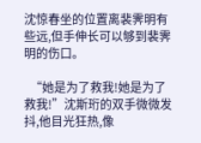沈惊春坐的位置离裴霁明有些远,但手伸长可以够到裴霁明的伤口。

  “她是为了救我!她是为了救我!”沈斯珩的双手微微发抖,他目光狂热,像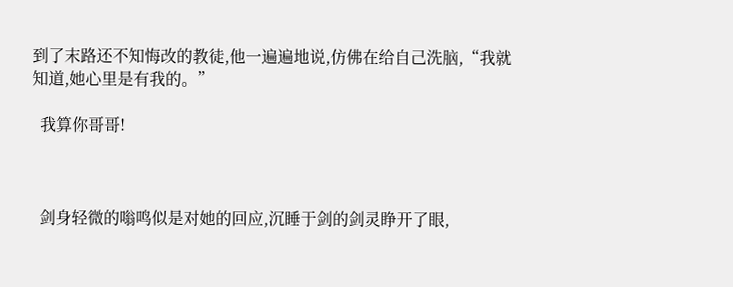到了末路还不知悔改的教徒,他一遍遍地说,仿佛在给自己洗脑,“我就知道,她心里是有我的。”

  我算你哥哥!



  剑身轻微的嗡鸣似是对她的回应,沉睡于剑的剑灵睁开了眼,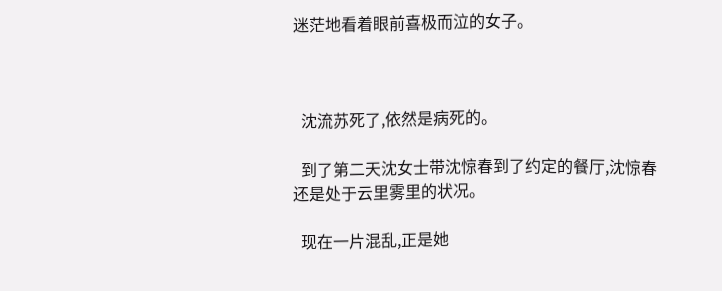迷茫地看着眼前喜极而泣的女子。



  沈流苏死了,依然是病死的。

  到了第二天沈女士带沈惊春到了约定的餐厅,沈惊春还是处于云里雾里的状况。

  现在一片混乱,正是她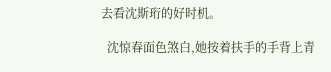去看沈斯珩的好时机。

  沈惊春面色煞白,她按着扶手的手背上青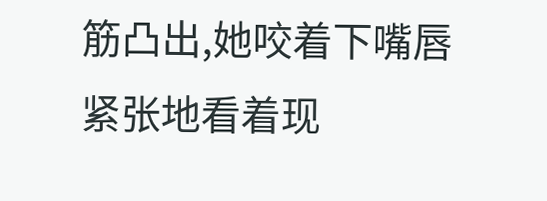筋凸出,她咬着下嘴唇紧张地看着现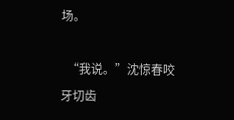场。

  “我说。”沈惊春咬牙切齿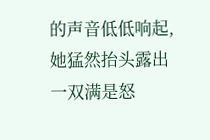的声音低低响起,她猛然抬头露出一双满是怒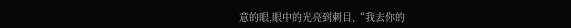意的眼,眼中的光亮到刺目,“我去你的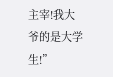主宰!我大爷的是大学生!”